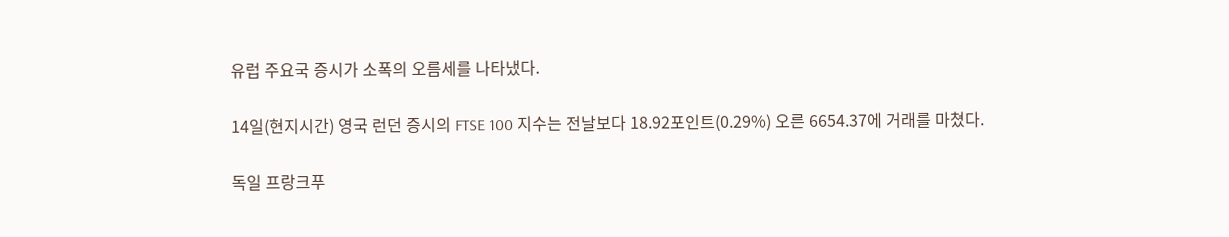유럽 주요국 증시가 소폭의 오름세를 나타냈다.

14일(현지시간) 영국 런던 증시의 FTSE 100 지수는 전날보다 18.92포인트(0.29%) 오른 6654.37에 거래를 마쳤다.

독일 프랑크푸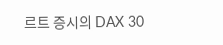르트 증시의 DAX 30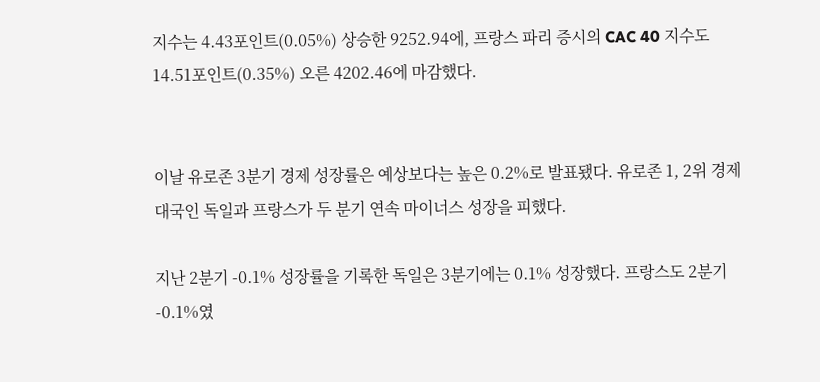지수는 4.43포인트(0.05%) 상승한 9252.94에, 프랑스 파리 증시의 CAC 40 지수도 14.51포인트(0.35%) 오른 4202.46에 마감했다.


이날 유로존 3분기 경제 성장률은 예상보다는 높은 0.2%로 발표됐다. 유로존 1, 2위 경제 대국인 독일과 프랑스가 두 분기 연속 마이너스 성장을 피했다.

지난 2분기 -0.1% 성장률을 기록한 독일은 3분기에는 0.1% 성장했다. 프랑스도 2분기 -0.1%였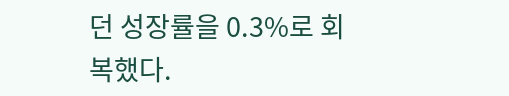던 성장률을 0.3%로 회복했다.